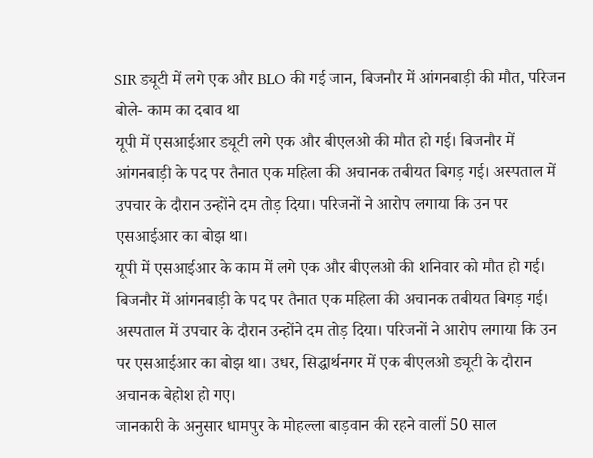SIR ड्यूटी में लगे एक और BLO की गई जान, बिजनौर में आंगनबाड़ी की मौत, परिजन बोले- काम का दबाव था
यूपी में एसआईआर ड्यूटी लगे एक और बीएलओ की मौत हो गई। बिजनौर में आंगनबाड़ी के पद पर तैनात एक महिला की अचानक तबीयत बिगड़ गई। अस्पताल में उपचार के दौरान उन्होंने दम तोड़ दिया। परिजनों ने आरोप लगाया कि उन पर एसआईआर का बोझ था।
यूपी में एसआईआर के काम में लगे एक और बीएलओ की शनिवार को मौत हो गई। बिजनौर में आंगनबाड़ी के पद पर तैनात एक महिला की अचानक तबीयत बिगड़ गई। अस्पताल में उपचार के दौरान उन्होंने दम तोड़ दिया। परिजनों ने आरोप लगाया कि उन पर एसआईआर का बोझ था। उधर, सिद्धार्थनगर में एक बीएलओ ड्यूटी के दौरान अचानक बेहोश हो गए।
जानकारी के अनुसार धामपुर के मोहल्ला बाड़वान की रहने वालीं 50 साल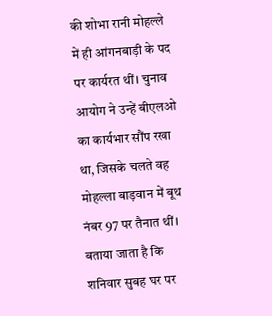की शोभा रानी मोहल्ले में ही आंगनबाड़ी के पद पर कार्यरत थीं। चुनाव आयोग ने उन्हें बीएलओ का कार्यभार सौंप रखा था, जिसके चलते वह मोहल्ला बाड़वान में बूथ नंबर 97 पर तैनात थीं। बताया जाता है कि शनिवार सुबह घर पर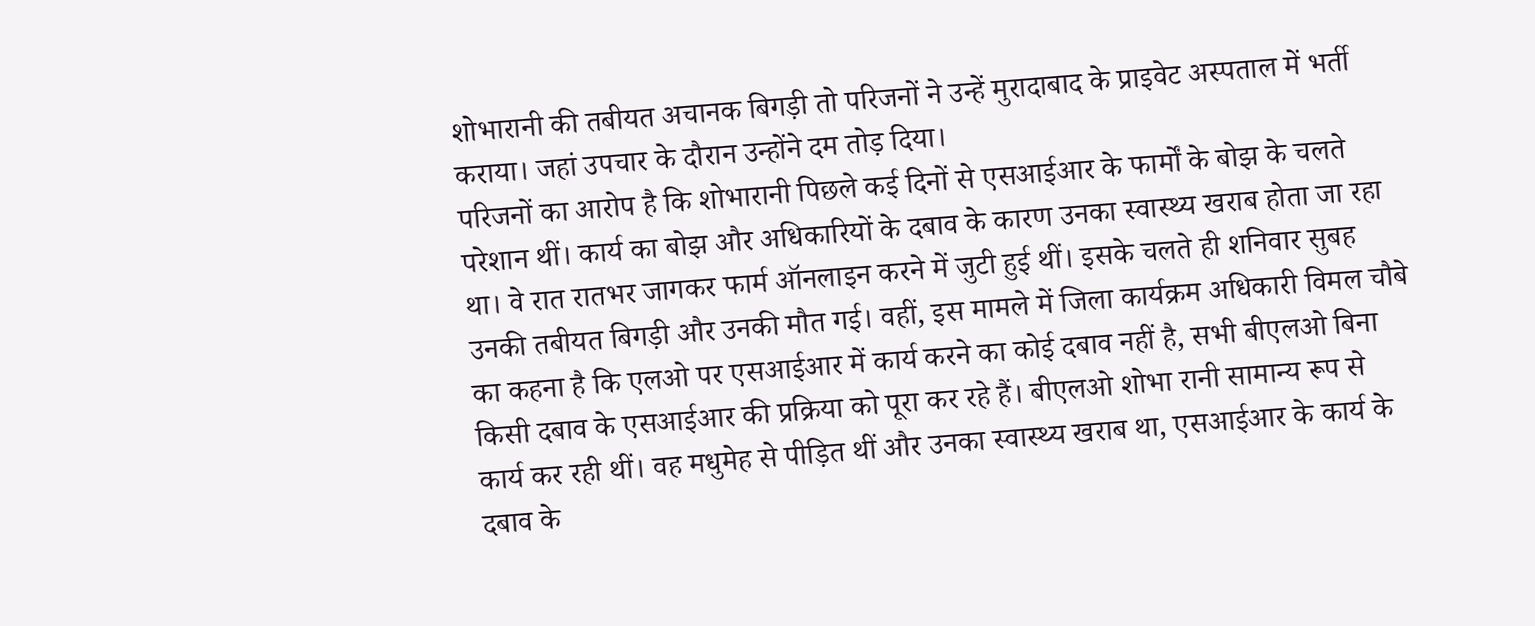शोभारानी की तबीयत अचानक बिगड़ी तो परिजनों ने उन्हें मुरादाबाद के प्राइवेट अस्पताल में भर्ती कराया। जहां उपचार के दौरान उन्होंने दम तोड़ दिया।
परिजनों का आरोप है कि शोभारानी पिछले कई दिनों से एसआईआर के फार्मों के बोझ के चलते परेशान थीं। कार्य का बोझ और अधिकारियों के दबाव के कारण उनका स्वास्थ्य खराब होता जा रहा था। वे रात रातभर जागकर फार्म ऑनलाइन करने में जुटी हुई थीं। इसके चलते ही शनिवार सुबह उनकी तबीयत बिगड़ी और उनकी मौत गई। वहीं, इस मामले में जिला कार्यक्रम अधिकारी विमल चौबे का कहना है कि एलओ पर एसआईआर में कार्य करने का कोई दबाव नहीं है, सभी बीएलओ बिना किसी दबाव के एसआईआर की प्रक्रिया को पूरा कर रहे हैं। बीएलओ शोभा रानी सामान्य रूप से कार्य कर रही थीं। वह मधुमेह से पीड़ित थीं और उनका स्वास्थ्य खराब था, एसआईआर के कार्य के दबाव के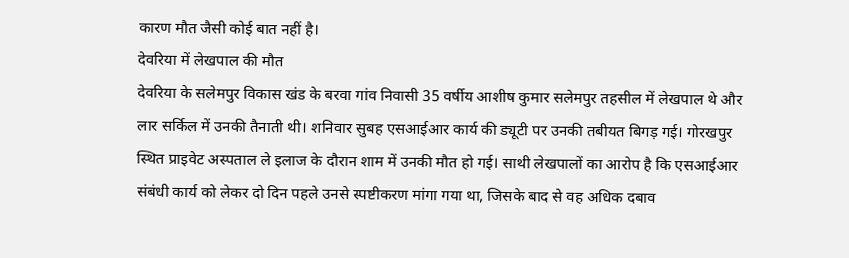कारण मौत जैसी कोई बात नहीं है।
देवरिया में लेखपाल की मौत
देवरिया के सलेमपुर विकास खंड के बरवा गांव निवासी 35 वर्षीय आशीष कुमार सलेमपुर तहसील में लेखपाल थे और लार सर्किल में उनकी तैनाती थी। शनिवार सुबह एसआईआर कार्य की ड्यूटी पर उनकी तबीयत बिगड़ गई। गोरखपुर स्थित प्राइवेट अस्पताल ले इलाज के दौरान शाम में उनकी मौत हो गई। साथी लेखपालों का आरोप है कि एसआईआर संबंधी कार्य को लेकर दो दिन पहले उनसे स्पष्टीकरण मांगा गया था, जिसके बाद से वह अधिक दबाव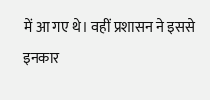में आ गए थे। वहीं प्रशासन ने इससे इनकार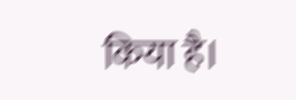किया है।